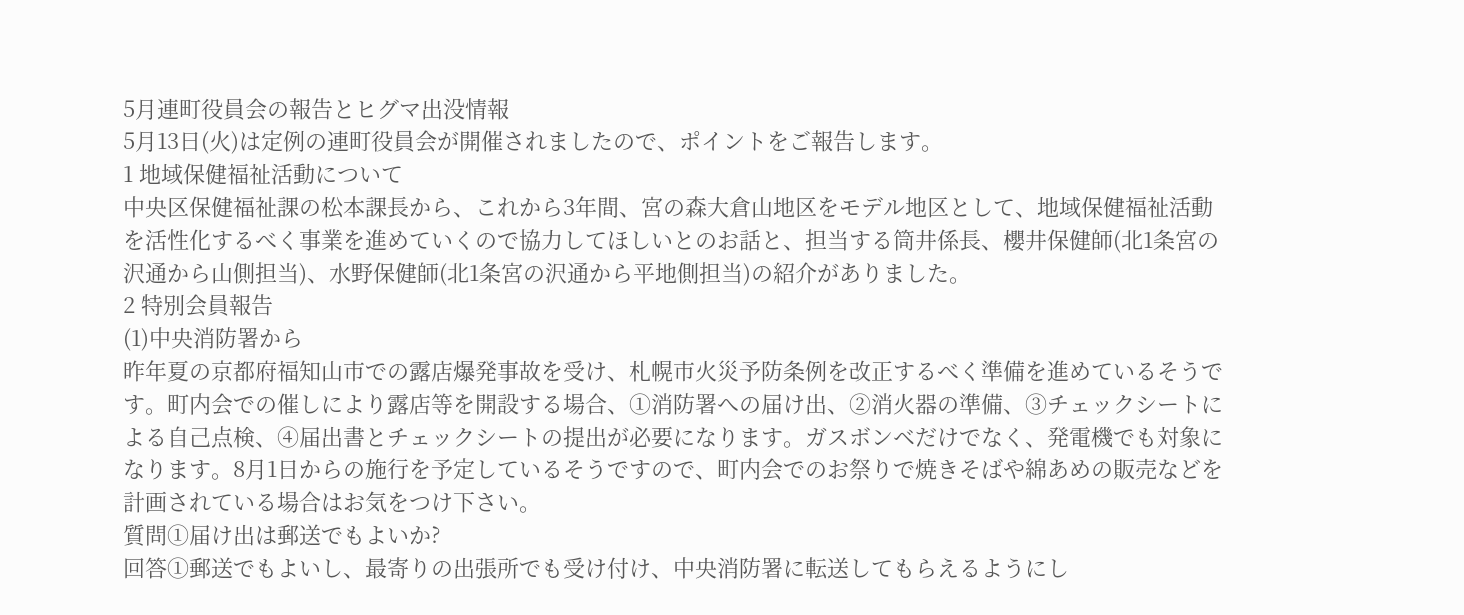5月連町役員会の報告とヒグマ出没情報
5月13日(火)は定例の連町役員会が開催されましたので、ポイントをご報告します。
1 地域保健福祉活動について
中央区保健福祉課の松本課長から、これから3年間、宮の森大倉山地区をモデル地区として、地域保健福祉活動を活性化するべく事業を進めていくので協力してほしいとのお話と、担当する筒井係長、櫻井保健師(北1条宮の沢通から山側担当)、水野保健師(北1条宮の沢通から平地側担当)の紹介がありました。
2 特別会員報告
(1)中央消防署から
昨年夏の京都府福知山市での露店爆発事故を受け、札幌市火災予防条例を改正するべく準備を進めているそうです。町内会での催しにより露店等を開設する場合、①消防署への届け出、②消火器の準備、③チェックシートによる自己点検、④届出書とチェックシートの提出が必要になります。ガスボンベだけでなく、発電機でも対象になります。8月1日からの施行を予定しているそうですので、町内会でのお祭りで焼きそばや綿あめの販売などを計画されている場合はお気をつけ下さい。
質問①届け出は郵送でもよいか?
回答①郵送でもよいし、最寄りの出張所でも受け付け、中央消防署に転送してもらえるようにし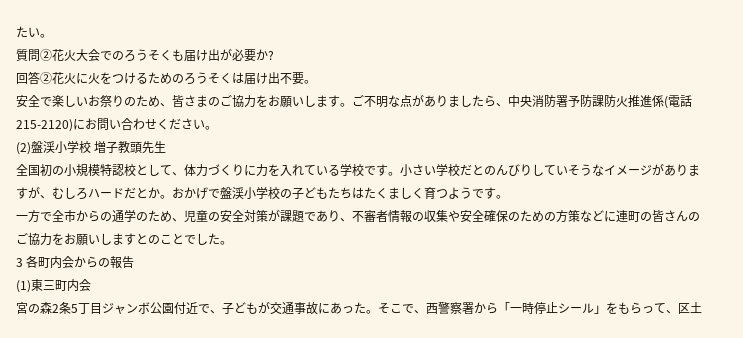たい。
質問②花火大会でのろうそくも届け出が必要か?
回答②花火に火をつけるためのろうそくは届け出不要。
安全で楽しいお祭りのため、皆さまのご協力をお願いします。ご不明な点がありましたら、中央消防署予防課防火推進係(電話215-2120)にお問い合わせください。
(2)盤渓小学校 増子教頭先生
全国初の小規模特認校として、体力づくりに力を入れている学校です。小さい学校だとのんびりしていそうなイメージがありますが、むしろハードだとか。おかげで盤渓小学校の子どもたちはたくましく育つようです。
一方で全市からの通学のため、児童の安全対策が課題であり、不審者情報の収集や安全確保のための方策などに連町の皆さんのご協力をお願いしますとのことでした。
3 各町内会からの報告
(1)東三町内会
宮の森2条5丁目ジャンボ公園付近で、子どもが交通事故にあった。そこで、西警察署から「一時停止シール」をもらって、区土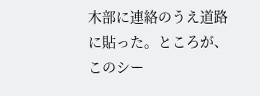木部に連絡のうえ道路に貼った。ところが、このシー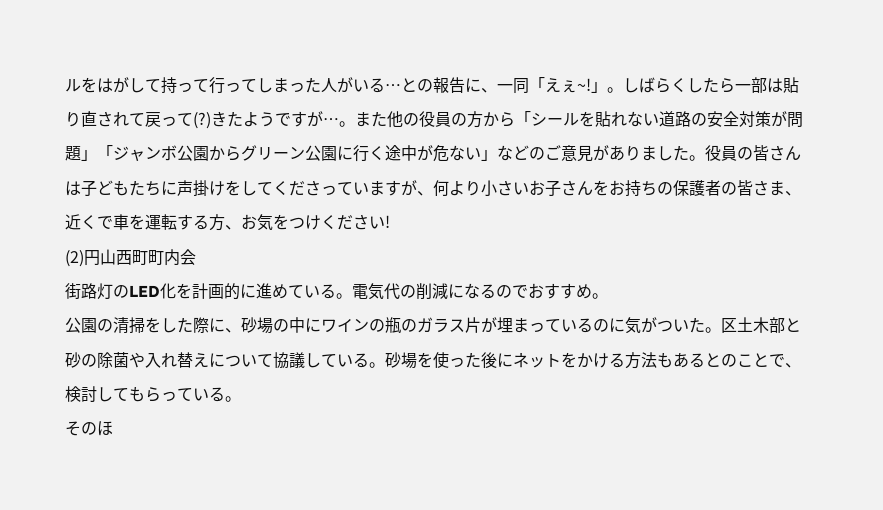ルをはがして持って行ってしまった人がいる…との報告に、一同「えぇ~!」。しばらくしたら一部は貼り直されて戻って(?)きたようですが…。また他の役員の方から「シールを貼れない道路の安全対策が問題」「ジャンボ公園からグリーン公園に行く途中が危ない」などのご意見がありました。役員の皆さんは子どもたちに声掛けをしてくださっていますが、何より小さいお子さんをお持ちの保護者の皆さま、近くで車を運転する方、お気をつけください!
(2)円山西町町内会
街路灯のLED化を計画的に進めている。電気代の削減になるのでおすすめ。
公園の清掃をした際に、砂場の中にワインの瓶のガラス片が埋まっているのに気がついた。区土木部と砂の除菌や入れ替えについて協議している。砂場を使った後にネットをかける方法もあるとのことで、検討してもらっている。
そのほ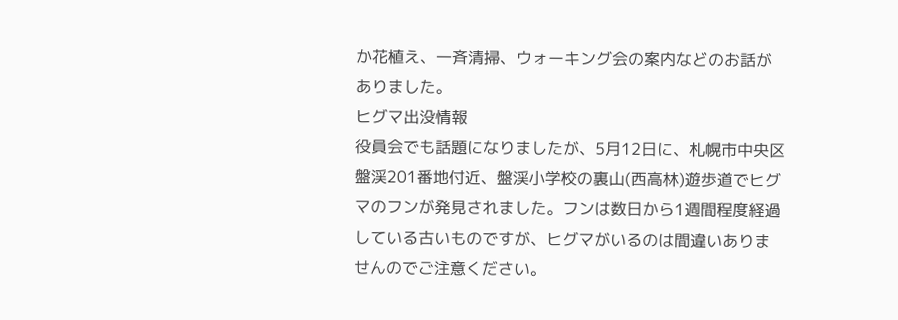か花植え、一斉清掃、ウォーキング会の案内などのお話がありました。
ヒグマ出没情報
役員会でも話題になりましたが、5月12日に、札幌市中央区盤渓201番地付近、盤渓小学校の裏山(西高林)遊歩道でヒグマのフンが発見されました。フンは数日から1週間程度経過している古いものですが、ヒグマがいるのは間違いありませんのでご注意ください。